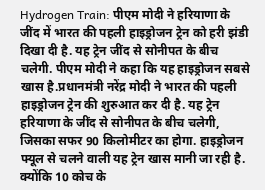Hydrogen Train: पीएम मोदी ने हरियाणा के जींद में भारत की पहली हाइड्रोजन ट्रेन को हरी झंडी दिखा दी है. यह ट्रेन जींद से सोनीपत के बीच चलेगी. पीएम मोदी ने कहा कि यह हाइड्रोजन सबसे खास है.प्रधानमंत्री नरेंद्र मोदी ने भारत की पहली हाइड्रोजन ट्रेन की शुरुआत कर दी है. यह ट्रेन हरियाणा के जींद से सोनीपत के बीच चलेगी, जिसका सफर 90 किलोमीटर का होगा. हाइड्रोजन फ्यूल से चलने वाली यह ट्रेन खास मानी जा रही है. क्योंकि 10 कोच के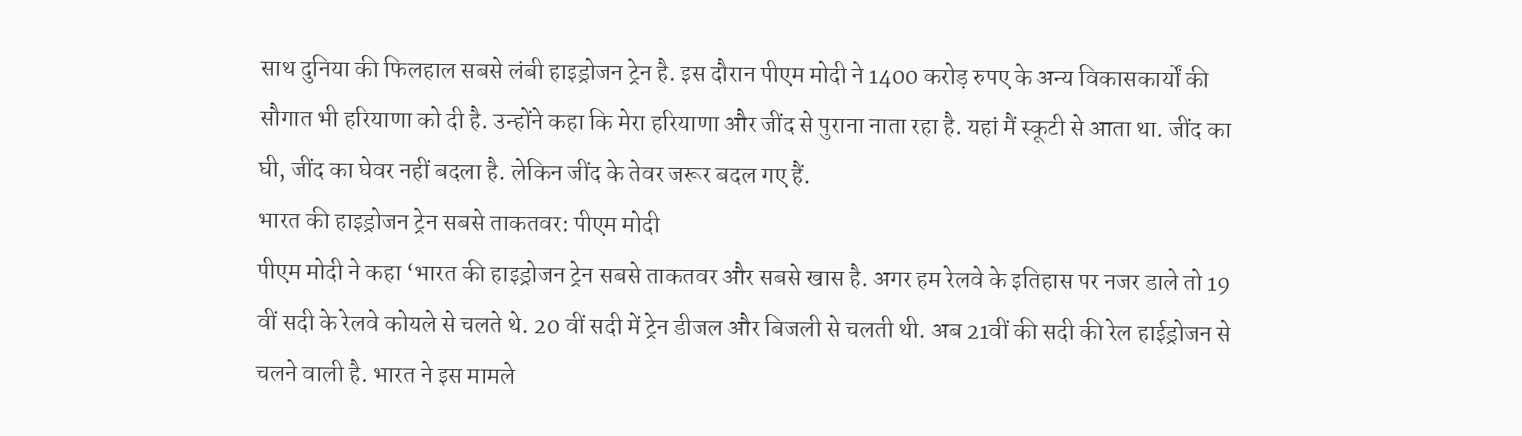साथ दुनिया की फिलहाल सबसे लंबी हाइड्रोजन ट्रेन है. इस दौरान पीएम मोदी ने 1400 करोड़ रुपए के अन्य विकासकार्यों की सौगात भी हरियाणा को दी है. उन्होंने कहा कि मेरा हरियाणा और जींद से पुराना नाता रहा है. यहां मैं स्कूटी से आता था. जींद का घी, जींद का घेवर नहीं बदला है. लेकिन जींद के तेवर जरूर बदल गए हैं.
भारत की हाइड्रोजन ट्रेन सबसे ताकतवर: पीएम मोदी
पीएम मोदी ने कहा ‘भारत की हाइड्रोजन ट्रेन सबसे ताकतवर और सबसे खास है. अगर हम रेलवे के इतिहास पर नजर डाले तो 19 वीं सदी के रेलवे कोयले से चलते थे. 20 वीं सदी में ट्रेन डीजल और बिजली से चलती थी. अब 21वीं की सदी की रेल हाईड्रोजन से चलने वाली है. भारत ने इस मामले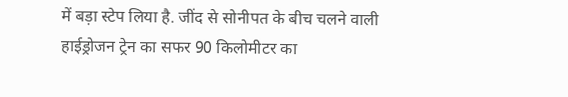में बड़ा स्टेप लिया है. जींद से सोनीपत के बीच चलने वाली हाईड्रोजन ट्रेन का सफर 90 किलोमीटर का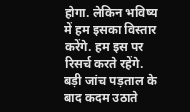होगा. लेकिन भविष्य में हम इसका विस्तार करेंगे. हम इस पर रिसर्च करते रहेंगे. बड़ी जांच पड़ताल के बाद कदम उठाते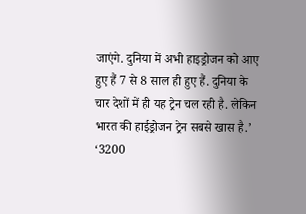जाएंगे. दुनिया में अभी हाइड्रोजन को आए हुए हैं 7 से 8 साल ही हुए हैं. दुनिया के चार देशों में ही यह ट्रेन चल रही है. लेकिन भारत की हाईड्रोजन ट्रेन सबसे खास है.’
‘3200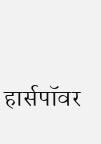हार्सपॉवर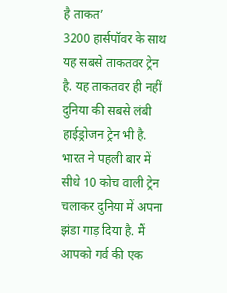है ताकत’
3200 हार्सपॉवर के साथ यह सबसे ताकतवर ट्रेन है. यह ताकतवर ही नहीं दुनिया की सबसे लंबी हाईड्रोजन ट्रेन भी है. भारत ने पहली बार में सीधे 10 कोच वाली ट्रेन चलाकर दुनिया में अपना झंडा गाड़ दिया है. मैं आपको गर्व की एक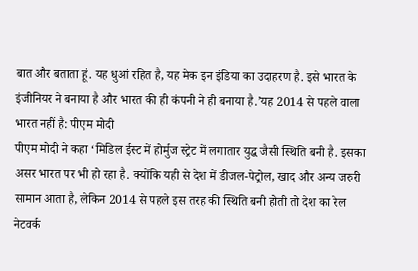बात और बताता हूं. यह धुआं रहित है, यह मेक इन इंडिया का उदाहरण है. इसे भारत के इंजीनियर ने बनाया है और भारत की ही कंपनी ने ही बनाया है.’यह 2014 से पहले वाला भारत नहीं है: पीएम मोदी
पीएम मोदी ने कहा ‘मिडिल ईस्ट में होर्मुज स्ट्रेट में लगातार युद्ध जैसी स्थिति बनी है. इसका असर भारत पर भी हो रहा है. क्योंकि यही से देश में डीजल-पेट्रोल, खाद और अन्य जरुरी सामान आता है, लेकिन 2014 से पहले इस तरह की स्थिति बनी होती तो देश का रेल नेटवर्क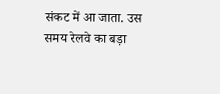संकट में आ जाता. उस समय रेलवे का बड़ा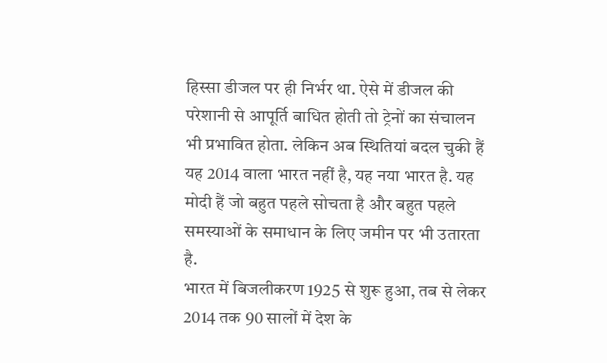हिस्सा डीजल पर ही निर्भर था. ऐसे में डीजल की परेशानी से आपूर्ति बाधित होती तो ट्रेनों का संचालन भी प्रभावित होता. लेकिन अब स्थितियां बदल चुकी हैं यह 2014 वाला भारत नहीं है, यह नया भारत है. यह मोदी हैं जो बहुत पहले सोचता है और बहुत पहले समस्याओं के समाधान के लिए जमीन पर भी उतारता है.
भारत में बिजलीकरण 1925 से शुरू हुआ, तब से लेकर 2014 तक 90 सालों में देश के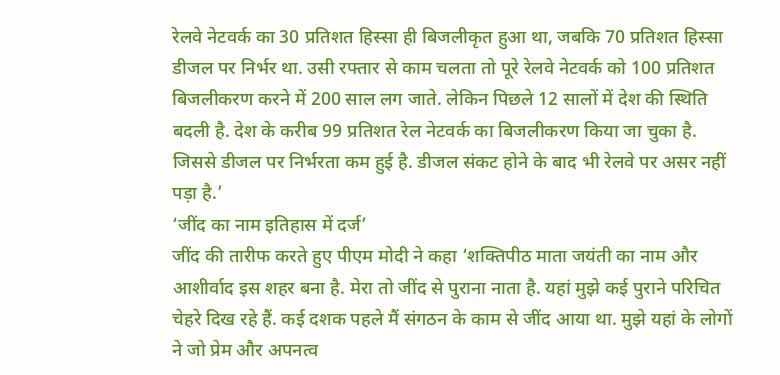रेलवे नेटवर्क का 30 प्रतिशत हिस्सा ही बिजलीकृत हुआ था, जबकि 70 प्रतिशत हिस्सा डीजल पर निर्भर था. उसी रफ्तार से काम चलता तो पूरे रेलवे नेटवर्क को 100 प्रतिशत बिजलीकरण करने में 200 साल लग जाते. लेकिन पिछले 12 सालों में देश की स्थिति बदली है. देश के करीब 99 प्रतिशत रेल नेटवर्क का बिजलीकरण किया जा चुका है. जिससे डीजल पर निर्भरता कम हुई है. डीजल संकट होने के बाद भी रेलवे पर असर नहीं पड़ा है.’
‘जींद का नाम इतिहास में दर्ज’
जींद की तारीफ करते हुए पीएम मोदी ने कहा ‘शक्तिपीठ माता जयंती का नाम और आशीर्वाद इस शहर बना है. मेरा तो जींद से पुराना नाता है. यहां मुझे कई पुराने परिचित चेहरे दिख रहे हैं. कई दशक पहले मैं संगठन के काम से जींद आया था. मुझे यहां के लोगों ने जो प्रेम और अपनत्व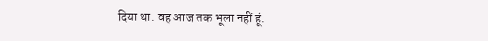दिया था. वह आज तक भूला नहीं हूं.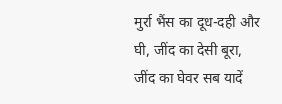मुर्रा भैंस का दूध-दही और घी, जींद का देसी बूरा, जींद का घेवर सब यादें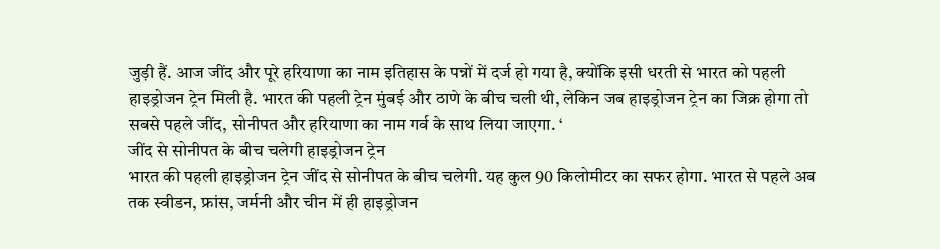जुड़ी हैं. आज जींद और पूरे हरियाणा का नाम इतिहास के पन्नों में दर्ज हो गया है, क्योंकि इसी धरती से भारत को पहली हाइड्रोजन ट्रेन मिली है. भारत की पहली ट्रेन मुंबई और ठाणे के बीच चली थी, लेकिन जब हाइड्रोजन ट्रेन का जिक्र होगा तो सबसे पहले जींद, सोनीपत और हरियाणा का नाम गर्व के साथ लिया जाएगा. ‘
जींद से सोनीपत के बीच चलेगी हाइड्रोजन ट्रेन
भारत की पहली हाइड्रोजन ट्रेन जींद से सोनीपत के बीच चलेगी. यह कुल 90 किलोमीटर का सफर होगा. भारत से पहले अब तक स्वीडन, फ्रांस, जर्मनी और चीन में ही हाइड्रोजन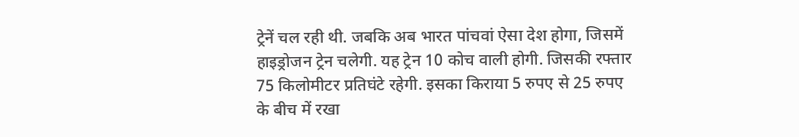ट्रेनें चल रही थी. जबकि अब भारत पांचवां ऐसा देश होगा, जिसमें हाइड्रोजन ट्रेन चलेगी. यह ट्रेन 10 कोच वाली होगी. जिसकी रफ्तार 75 किलोमीटर प्रतिघंटे रहेगी. इसका किराया 5 रुपए से 25 रुपए के बीच में रखा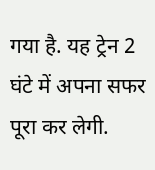गया है. यह ट्रेन 2 घंटे में अपना सफर पूरा कर लेगी.